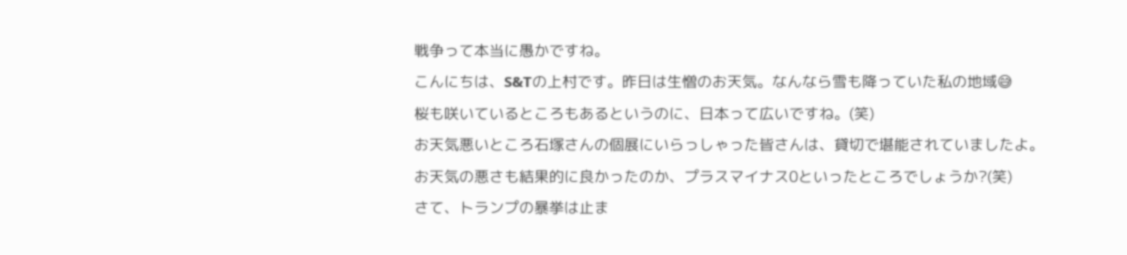戦争って本当に愚かですね。
こんにちは、S&Tの上村です。昨日は生憎のお天気。なんなら雪も降っていた私の地域😅
桜も咲いているところもあるというのに、日本って広いですね。(笑)
お天気悪いところ石塚さんの個展にいらっしゃった皆さんは、貸切で堪能されていましたよ。
お天気の悪さも結果的に良かったのか、プラスマイナス0といったところでしょうか?(笑)
さて、トランプの暴挙は止ま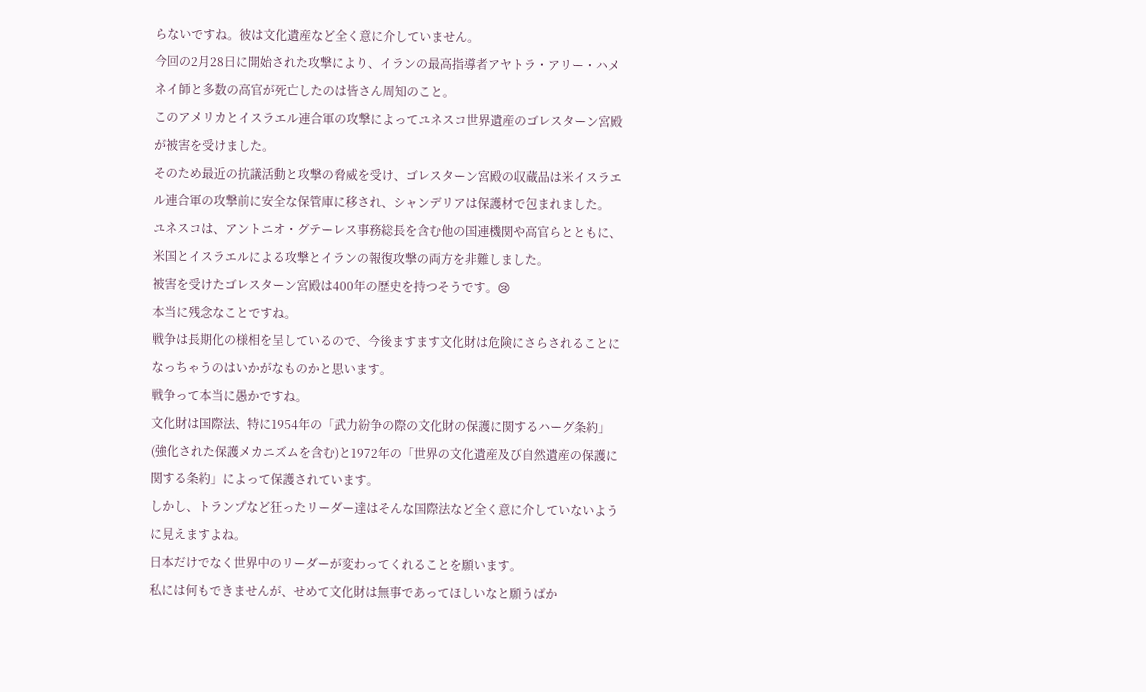らないですね。彼は文化遺産など全く意に介していません。
今回の2月28日に開始された攻撃により、イランの最高指導者アヤトラ・アリー・ハメネイ師と多数の高官が死亡したのは皆さん周知のこと。
このアメリカとイスラエル連合軍の攻撃によってユネスコ世界遺産のゴレスターン宮殿が被害を受けました。
そのため最近の抗議活動と攻撃の脅威を受け、ゴレスターン宮殿の収蔵品は米イスラエル連合軍の攻撃前に安全な保管庫に移され、シャンデリアは保護材で包まれました。
ユネスコは、アントニオ・グテーレス事務総長を含む他の国連機関や高官らとともに、米国とイスラエルによる攻撃とイランの報復攻撃の両方を非難しました。
被害を受けたゴレスターン宮殿は400年の歴史を持つそうです。😢
本当に残念なことですね。
戦争は長期化の様相を呈しているので、今後ますます文化財は危険にさらされることになっちゃうのはいかがなものかと思います。
戦争って本当に愚かですね。
文化財は国際法、特に1954年の「武力紛争の際の文化財の保護に関するハーグ条約」(強化された保護メカニズムを含む)と1972年の「世界の文化遺産及び自然遺産の保護に関する条約」によって保護されています。
しかし、トランプなど狂ったリーダー達はそんな国際法など全く意に介していないように見えますよね。
日本だけでなく世界中のリーダーが変わってくれることを願います。
私には何もできませんが、せめて文化財は無事であってほしいなと願うばか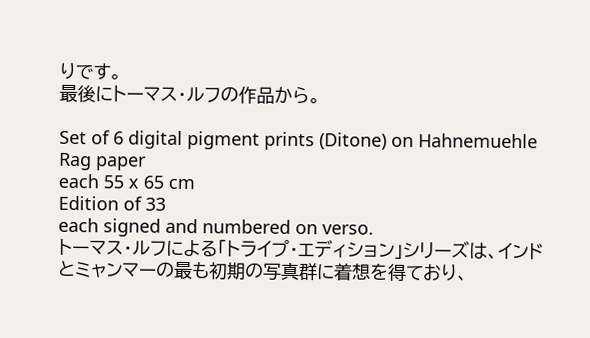りです。
最後にトーマス・ルフの作品から。

Set of 6 digital pigment prints (Ditone) on Hahnemuehle Rag paper
each 55 x 65 cm
Edition of 33
each signed and numbered on verso.
トーマス・ルフによる「トライプ・エディション」シリーズは、インドとミャンマーの最も初期の写真群に着想を得ており、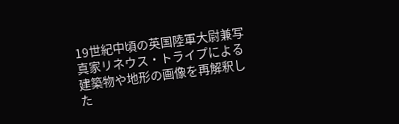19世紀中頃の英国陸軍大尉兼写真家リネウス・トライプによる建築物や地形の画像を再解釈した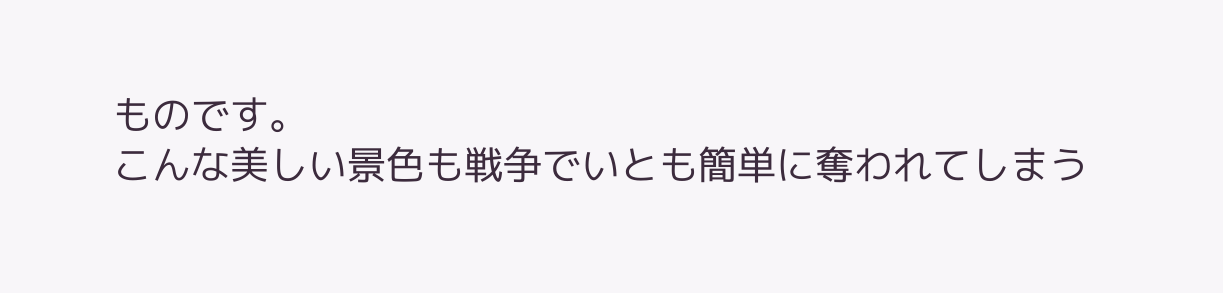ものです。
こんな美しい景色も戦争でいとも簡単に奪われてしまう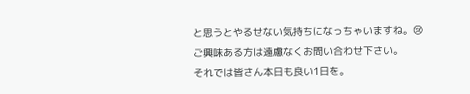と思うとやるせない気持ちになっちゃいますね。😢
ご興味ある方は遠慮なくお問い合わせ下さい。
それでは皆さん本日も良い1日を。